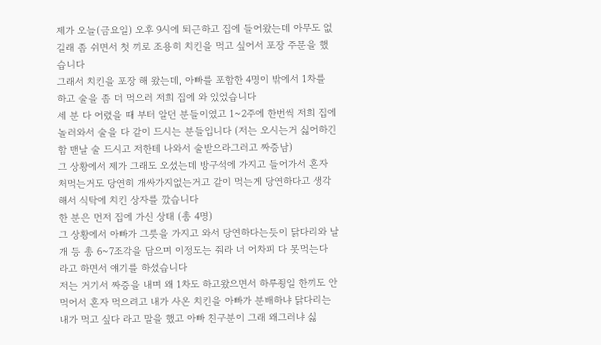제가 오늘(금요일) 오후 9시에 퇴근하고 집에 들어왔는데 아무도 없길래 좀 쉬면서 첫 끼로 조용히 치킨을 먹고 싶어서 포장 주문을 했습니다
그래서 치킨을 포장 해 왔는데, 아빠를 포함한 4명이 밖에서 1차를 하고 술을 좀 더 먹으러 저희 집에 와 있었습니다
세 분 다 어렸을 때 부터 알던 분들이였고 1~2주에 한번씩 저희 집에 놀러와서 술을 다 같이 드시는 분들입니다 (저는 오시는거 싫어하긴 함 맨날 술 드시고 저한테 나와서 술받으라그러고 짜증남)
그 상황에서 제가 그래도 오셨는데 방구석에 가지고 들어가서 혼자 처먹는거도 당연히 개싸가지없는거고 같이 먹는게 당연하다고 생각해서 식탁에 치킨 상자를 깠습니다
한 분은 먼저 집에 가신 상태 (총 4명)
그 상황에서 아빠가 그릇을 가지고 와서 당연하다는듯이 닭다리와 날개 등 총 6~7조각을 담으며 이정도는 줘라 너 어차피 다 못먹는다 라고 하면서 얘기를 하셨습니다
저는 거기서 짜증을 내며 왜 1차도 하고왔으면서 하루죙일 한끼도 안먹어서 혼자 먹으려고 내가 사온 치킨을 아빠가 분배하냐 닭다리는 내가 먹고 싶다 라고 말을 했고 아빠 친구분이 그래 왜그러냐 싫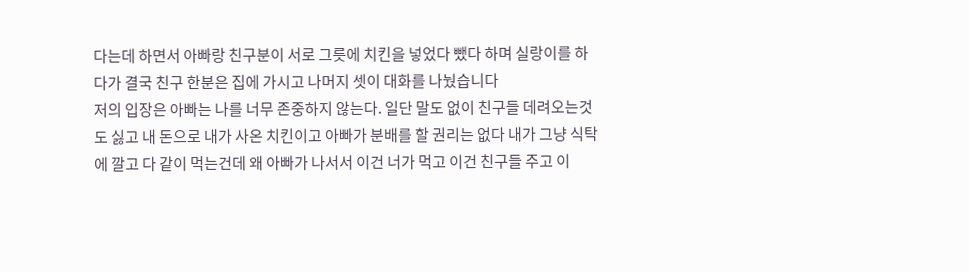다는데 하면서 아빠랑 친구분이 서로 그릇에 치킨을 넣었다 뺐다 하며 실랑이를 하다가 결국 친구 한분은 집에 가시고 나머지 셋이 대화를 나눴습니다
저의 입장은 아빠는 나를 너무 존중하지 않는다. 일단 말도 없이 친구들 데려오는것도 싫고 내 돈으로 내가 사온 치킨이고 아빠가 분배를 할 권리는 없다 내가 그냥 식탁에 깔고 다 같이 먹는건데 왜 아빠가 나서서 이건 너가 먹고 이건 친구들 주고 이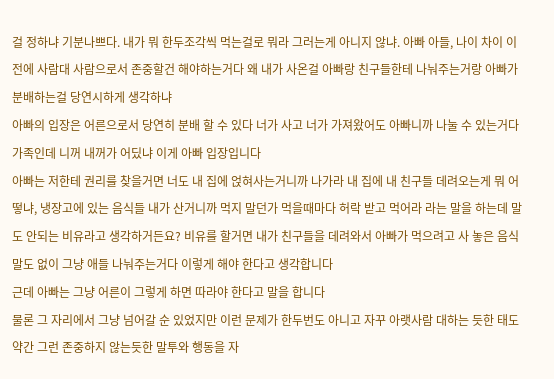걸 정하냐 기분나쁘다. 내가 뭐 한두조각씩 먹는걸로 뭐라 그러는게 아니지 않냐. 아빠 아들, 나이 차이 이전에 사람대 사람으로서 존중할건 해야하는거다 왜 내가 사온걸 아빠랑 친구들한테 나눠주는거랑 아빠가 분배하는걸 당연시하게 생각하냐
아빠의 입장은 어른으로서 당연히 분배 할 수 있다 너가 사고 너가 가져왔어도 아빠니까 나눌 수 있는거다 가족인데 니꺼 내꺼가 어딨냐 이게 아빠 입장입니다
아빠는 저한테 권리를 찾을거면 너도 내 집에 얹혀사는거니까 나가라 내 집에 내 친구들 데려오는게 뭐 어떻냐, 냉장고에 있는 음식들 내가 산거니까 먹지 말던가 먹을때마다 허락 받고 먹어라 라는 말을 하는데 말도 안되는 비유라고 생각하거든요? 비유를 할거면 내가 친구들을 데려와서 아빠가 먹으려고 사 놓은 음식 말도 없이 그냥 애들 나눠주는거다 이렇게 해야 한다고 생각합니다
근데 아빠는 그냥 어른이 그렇게 하면 따라야 한다고 말을 합니다
물론 그 자리에서 그냥 넘어갈 순 있었지만 이런 문제가 한두번도 아니고 자꾸 아랫사람 대하는 듯한 태도 약간 그런 존중하지 않는듯한 말투와 행동을 자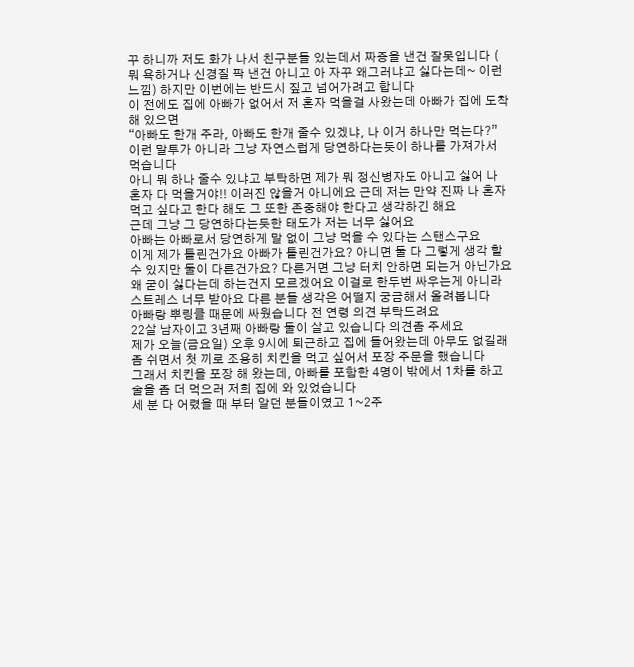꾸 하니까 저도 화가 나서 친구분들 있는데서 짜증을 낸건 잘못입니다 ( 뭐 욕하거나 신경질 팍 낸건 아니고 아 자꾸 왜그러냐고 싫다는데~ 이런 느낌) 하지만 이번에는 반드시 짚고 넘어가려고 합니다
이 전에도 집에 아빠가 없어서 저 혼자 먹을걸 사왔는데 아빠가 집에 도착 해 있으면
“아빠도 한개 주라, 아빠도 한개 줄수 있겠냐, 나 이거 하나만 먹는다?”
이런 말투가 아니라 그냥 자연스럽게 당연하다는듯이 하나를 가져가서 먹습니다
아니 뭐 하나 줄수 있냐고 부탁하면 제가 뭐 정신병자도 아니고 싫어 나 혼자 다 먹을거야!! 이러진 않을거 아니에요 근데 저는 만약 진짜 나 혼자 먹고 싶다고 한다 해도 그 또한 존중해야 한다고 생각하긴 해요
근데 그냥 그 당연하다는듯한 태도가 저는 너무 싫어요
아빠는 아빠로서 당연하게 말 없이 그냥 먹을 수 있다는 스탠스구요
이게 제가 틀린건가요 아빠가 틀린건가요? 아니면 둘 다 그렇게 생각 할 수 있지만 둘이 다른건가요? 다른거면 그냥 터치 안하면 되는거 아닌가요 왜 굳이 싫다는데 하는건지 모르겠어요 이걸로 한두번 싸우는게 아니라 스트레스 너무 받아요 다른 분들 생각은 어떨지 궁금해서 올려봅니다
아빠랑 뿌링클 때문에 싸웠습니다 전 연령 의견 부탁드려요
22살 남자이고 3년째 아빠랑 둘이 살고 있습니다 의견좀 주세요
제가 오늘(금요일) 오후 9시에 퇴근하고 집에 들어왔는데 아무도 없길래 좀 쉬면서 첫 끼로 조용히 치킨을 먹고 싶어서 포장 주문을 했습니다
그래서 치킨을 포장 해 왔는데, 아빠를 포함한 4명이 밖에서 1차를 하고 술을 좀 더 먹으러 저희 집에 와 있었습니다
세 분 다 어렸을 때 부터 알던 분들이였고 1~2주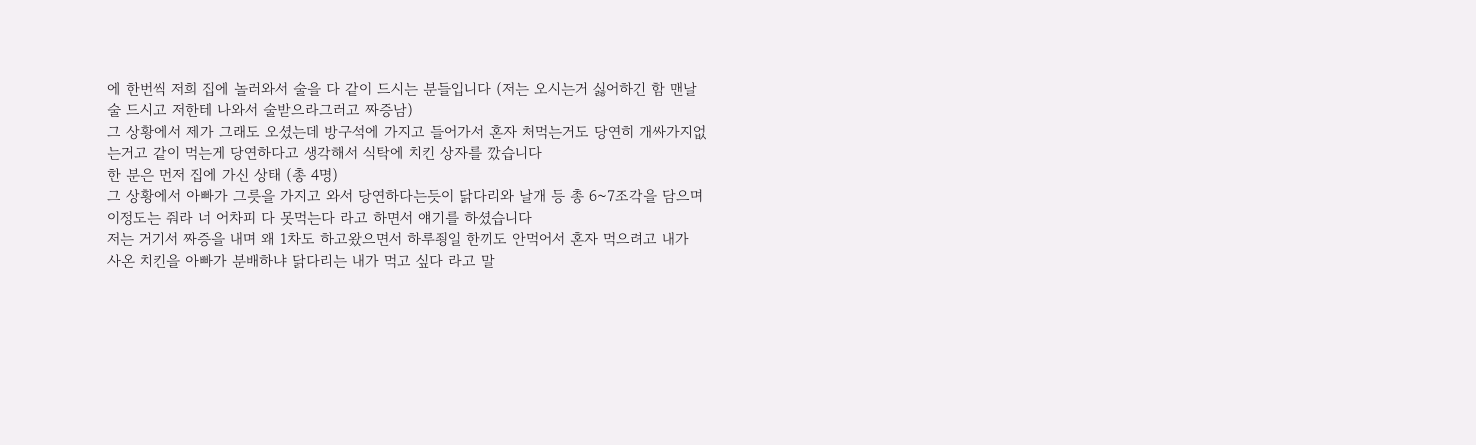에 한번씩 저희 집에 놀러와서 술을 다 같이 드시는 분들입니다 (저는 오시는거 싫어하긴 함 맨날 술 드시고 저한테 나와서 술받으라그러고 짜증남)
그 상황에서 제가 그래도 오셨는데 방구석에 가지고 들어가서 혼자 처먹는거도 당연히 개싸가지없는거고 같이 먹는게 당연하다고 생각해서 식탁에 치킨 상자를 깠습니다
한 분은 먼저 집에 가신 상태 (총 4명)
그 상황에서 아빠가 그릇을 가지고 와서 당연하다는듯이 닭다리와 날개 등 총 6~7조각을 담으며 이정도는 줘라 너 어차피 다 못먹는다 라고 하면서 얘기를 하셨습니다
저는 거기서 짜증을 내며 왜 1차도 하고왔으면서 하루죙일 한끼도 안먹어서 혼자 먹으려고 내가 사온 치킨을 아빠가 분배하냐 닭다리는 내가 먹고 싶다 라고 말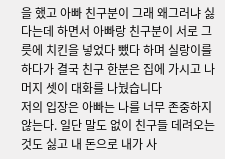을 했고 아빠 친구분이 그래 왜그러냐 싫다는데 하면서 아빠랑 친구분이 서로 그릇에 치킨을 넣었다 뺐다 하며 실랑이를 하다가 결국 친구 한분은 집에 가시고 나머지 셋이 대화를 나눴습니다
저의 입장은 아빠는 나를 너무 존중하지 않는다. 일단 말도 없이 친구들 데려오는것도 싫고 내 돈으로 내가 사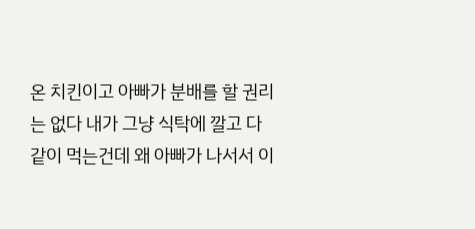온 치킨이고 아빠가 분배를 할 권리는 없다 내가 그냥 식탁에 깔고 다 같이 먹는건데 왜 아빠가 나서서 이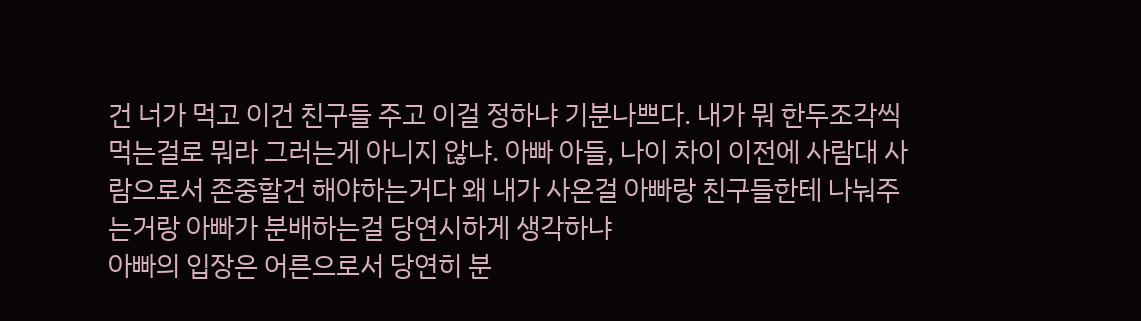건 너가 먹고 이건 친구들 주고 이걸 정하냐 기분나쁘다. 내가 뭐 한두조각씩 먹는걸로 뭐라 그러는게 아니지 않냐. 아빠 아들, 나이 차이 이전에 사람대 사람으로서 존중할건 해야하는거다 왜 내가 사온걸 아빠랑 친구들한테 나눠주는거랑 아빠가 분배하는걸 당연시하게 생각하냐
아빠의 입장은 어른으로서 당연히 분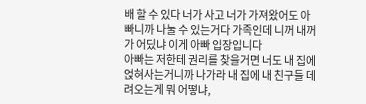배 할 수 있다 너가 사고 너가 가져왔어도 아빠니까 나눌 수 있는거다 가족인데 니꺼 내꺼가 어딨냐 이게 아빠 입장입니다
아빠는 저한테 권리를 찾을거면 너도 내 집에 얹혀사는거니까 나가라 내 집에 내 친구들 데려오는게 뭐 어떻냐,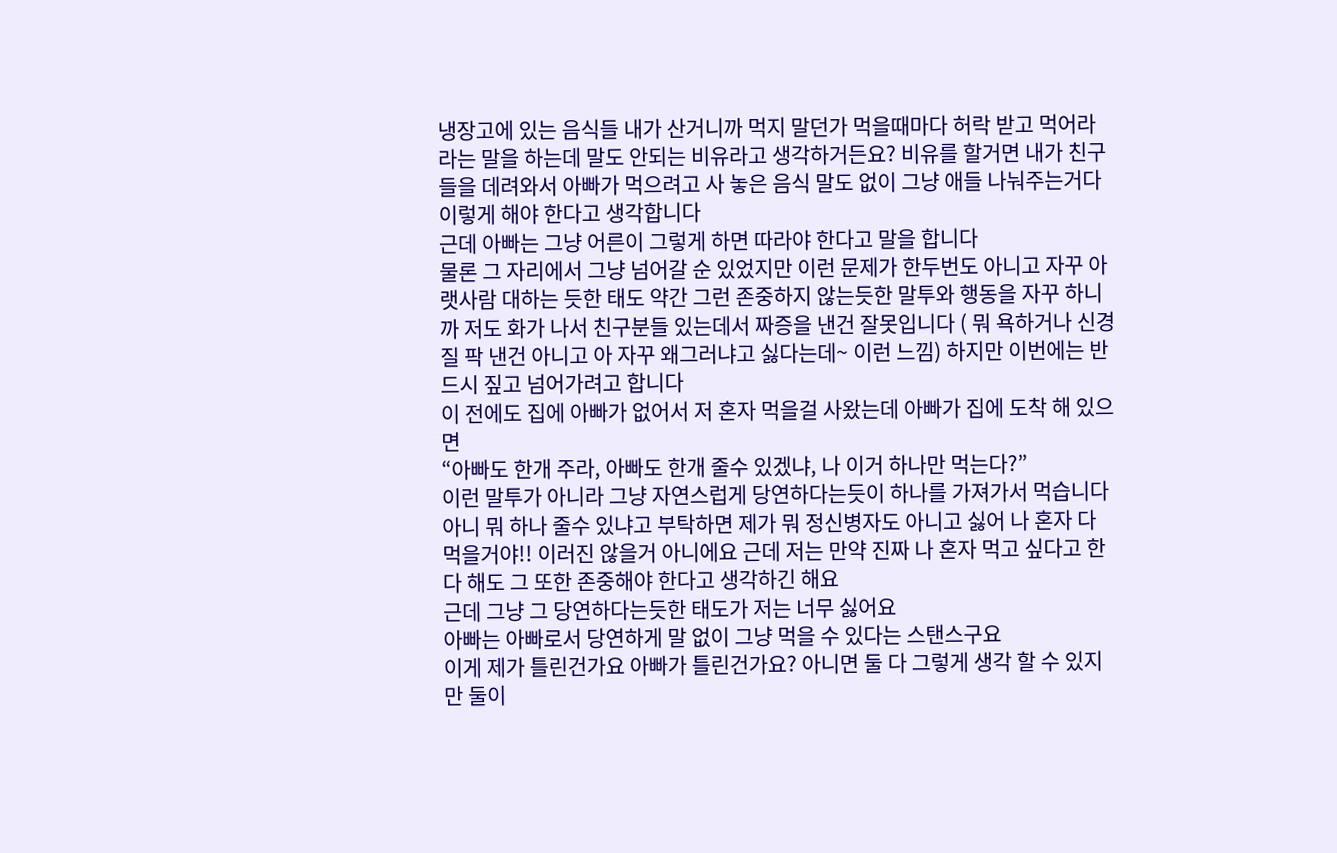냉장고에 있는 음식들 내가 산거니까 먹지 말던가 먹을때마다 허락 받고 먹어라 라는 말을 하는데 말도 안되는 비유라고 생각하거든요? 비유를 할거면 내가 친구들을 데려와서 아빠가 먹으려고 사 놓은 음식 말도 없이 그냥 애들 나눠주는거다 이렇게 해야 한다고 생각합니다
근데 아빠는 그냥 어른이 그렇게 하면 따라야 한다고 말을 합니다
물론 그 자리에서 그냥 넘어갈 순 있었지만 이런 문제가 한두번도 아니고 자꾸 아랫사람 대하는 듯한 태도 약간 그런 존중하지 않는듯한 말투와 행동을 자꾸 하니까 저도 화가 나서 친구분들 있는데서 짜증을 낸건 잘못입니다 ( 뭐 욕하거나 신경질 팍 낸건 아니고 아 자꾸 왜그러냐고 싫다는데~ 이런 느낌) 하지만 이번에는 반드시 짚고 넘어가려고 합니다
이 전에도 집에 아빠가 없어서 저 혼자 먹을걸 사왔는데 아빠가 집에 도착 해 있으면
“아빠도 한개 주라, 아빠도 한개 줄수 있겠냐, 나 이거 하나만 먹는다?”
이런 말투가 아니라 그냥 자연스럽게 당연하다는듯이 하나를 가져가서 먹습니다
아니 뭐 하나 줄수 있냐고 부탁하면 제가 뭐 정신병자도 아니고 싫어 나 혼자 다 먹을거야!! 이러진 않을거 아니에요 근데 저는 만약 진짜 나 혼자 먹고 싶다고 한다 해도 그 또한 존중해야 한다고 생각하긴 해요
근데 그냥 그 당연하다는듯한 태도가 저는 너무 싫어요
아빠는 아빠로서 당연하게 말 없이 그냥 먹을 수 있다는 스탠스구요
이게 제가 틀린건가요 아빠가 틀린건가요? 아니면 둘 다 그렇게 생각 할 수 있지만 둘이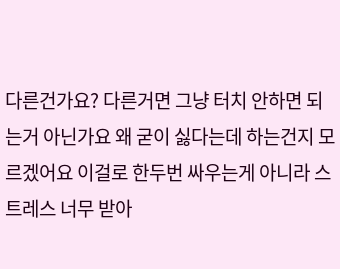다른건가요? 다른거면 그냥 터치 안하면 되는거 아닌가요 왜 굳이 싫다는데 하는건지 모르겠어요 이걸로 한두번 싸우는게 아니라 스트레스 너무 받아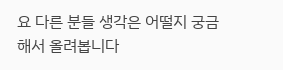요 다른 분들 생각은 어떨지 궁금해서 올려봅니다